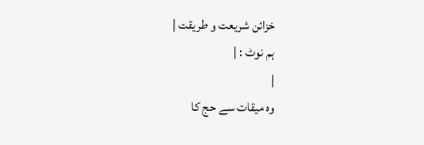خزائن شریعت و طریقت |
ہم نوٹ : |
|
وہ میقات سے حج کا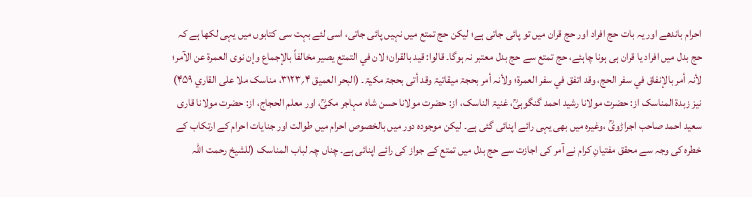احرام باندھے اور یہ بات حج افراد اور حج قران میں تو پائی جاتی ہے؛ لیکن حج تمتع میں نہیں پائی جاتی، اسی لئے بہت سی کتابوں میں یہی لکھا ہے کہ حج بدل میں افراد یا قران ہی ہونا چاہئے، حج تمتع سے حج بدل معتبر نہ ہوگا۔ قالوا: قید بالقران؛ لان في التمتع یصیر مخالفاً بالإجماع وإن نوی العمرۃ عن الآمر؛ لأنہ أمر بالإنفاق في سفر الحج، وقد اتفق في سفر العمرۃ؛ ولأنہ أمر بحجۃ میقاتیۃ وقد أتی بحجۃ مکیۃ۔ (البحر العمیق ۴؍۳۱۲۳، مناسک ملا علی القاري ۴۵۹) نیز زبدۃ المناسک از: حضرت مولانا رشید احمد گنگوہیؒ، غنیۃ الناسک، از: حضرت مولانا حسن شاہ مہاجر مکیؒ، اور معلم الحجاج، از: حضرت مولانا قاری سعید احمد صاحب اجراڑویؒ ،وغیرہ میں بھی یہی رائے اپنائی گئی ہے۔ لیکن موجودہ دور میں بالخصوص احرام میں طوالت اور جنایات احرام کے ارتکاب کے خطرہ کی وجہ سے محقق مفتیانِ کرام نے آمر کی اجازت سے حج بدل میں تمتع کے جواز کی رائے اپنائی ہے۔ چناں چہ لباب المناسک (للشیخ رحمت اللہ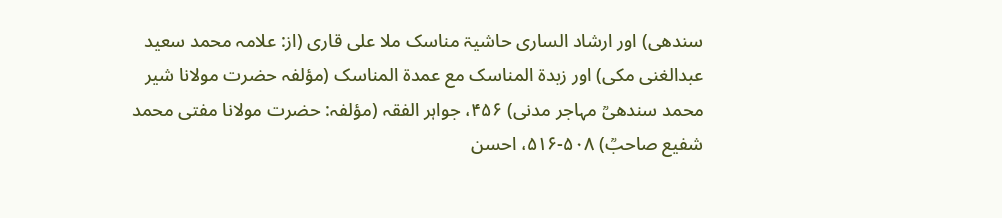سندھی) اور ارشاد الساری حاشیۃ مناسک ملا علی قاری (از: علامہ محمد سعید عبدالغنی مکی) اور زبدۃ المناسک مع عمدۃ المناسک (مؤلفہ حضرت مولانا شیر محمد سندھیؒ مہاجر مدنی) ۴۵۶، جواہر الفقہ (مؤلفہ: حضرت مولانا مفتی محمد شفیع صاحبؒ) ۵۰۸-۵۱۶، احسن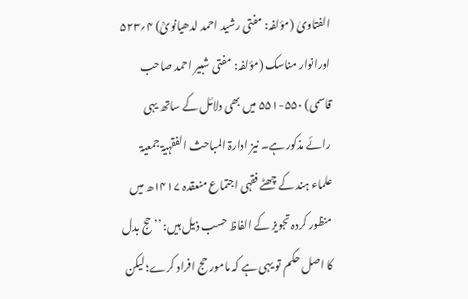الفتاویٰ (مؤلفہ: مفتی رشید احمد لدھیانویؒ) ۴؍۵۲۳ اورانوار مناسک (مؤلفہ: مفتی شبیر احمد صاحب قاسمی) ۵۵۰-۵۵۱ میں بھی دلائل کے ساتھ یہی رائے مذکور ہے۔ نیز ادارۃ المباحث الفقہیۃ جمعیۃ علماء ہند کے چھٹے فقہی اجتماع منعقدہ ۱۴۱۷ھ میں منظور کردہ تجویز کے الفاظ حسب ذیل ہیں: ’’حج بدل کا اصل حکم تو یہی ہے کہ مامور حج افراد کرے؛ لیکن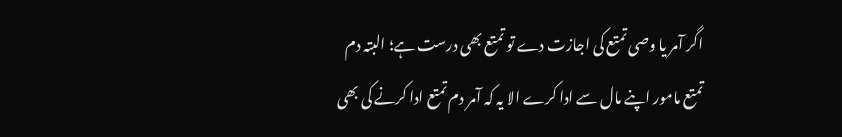اگر آمر یا وصی تمتع کی اجازت دے تو تمتع بھی درست ہے؛ البتہ دم تمتع مامور اپنے مال سے ادا کرے الا یہ کہ آمر دم تمتع ادا کرنے کی بھی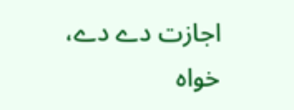اجازت دے دے، خواہ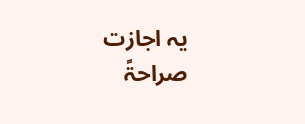یہ اجازت صراحۃً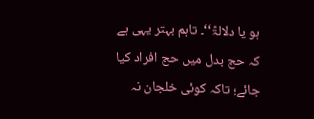ہو یا دلالۃً‘‘۔ تاہم بہتر یہی ہے کہ حج بدل میں حج افراد کیا جائے؛ تاکہ کوئی خلجان نہ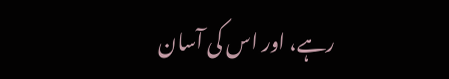رہے، اور اس کی آسان